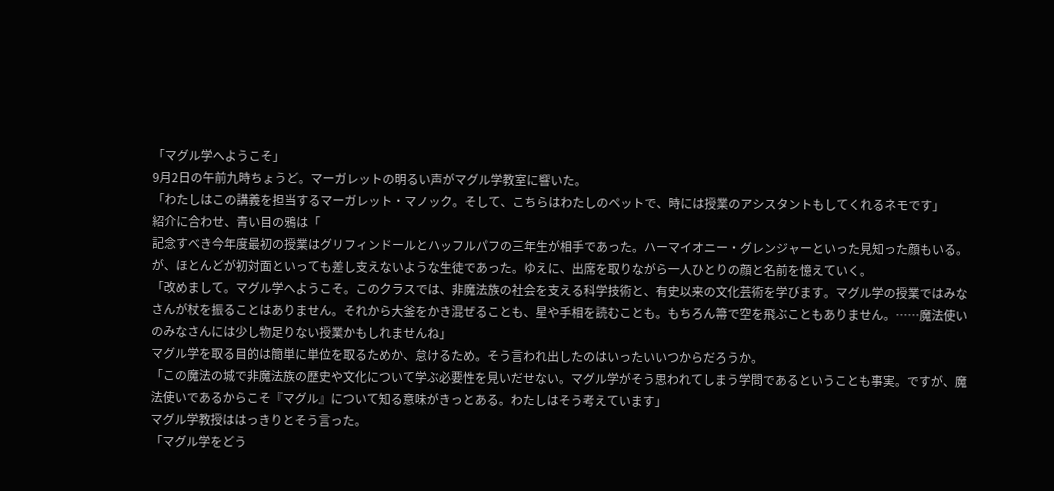「マグル学へようこそ」
9月2日の午前九時ちょうど。マーガレットの明るい声がマグル学教室に響いた。
「わたしはこの講義を担当するマーガレット・マノック。そして、こちらはわたしのペットで、時には授業のアシスタントもしてくれるネモです」
紹介に合わせ、青い目の鴉は「
記念すべき今年度最初の授業はグリフィンドールとハッフルパフの三年生が相手であった。ハーマイオニー・グレンジャーといった見知った顔もいる。
が、ほとんどが初対面といっても差し支えないような生徒であった。ゆえに、出席を取りながら一人ひとりの顔と名前を憶えていく。
「改めまして。マグル学へようこそ。このクラスでは、非魔法族の社会を支える科学技術と、有史以来の文化芸術を学びます。マグル学の授業ではみなさんが杖を振ることはありません。それから大釜をかき混ぜることも、星や手相を読むことも。もちろん箒で空を飛ぶこともありません。……魔法使いのみなさんには少し物足りない授業かもしれませんね」
マグル学を取る目的は簡単に単位を取るためか、怠けるため。そう言われ出したのはいったいいつからだろうか。
「この魔法の城で非魔法族の歴史や文化について学ぶ必要性を見いだせない。マグル学がそう思われてしまう学問であるということも事実。ですが、魔法使いであるからこそ『マグル』について知る意味がきっとある。わたしはそう考えています」
マグル学教授ははっきりとそう言った。
「マグル学をどう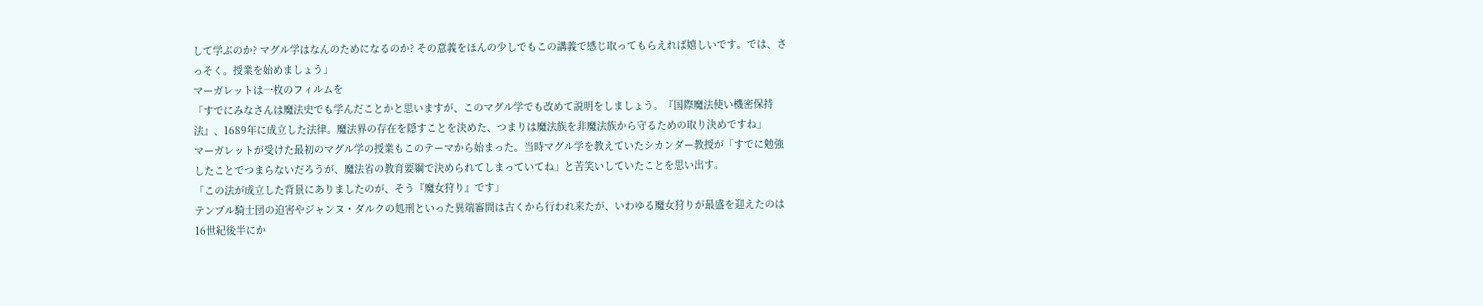して学ぶのか? マグル学はなんのためになるのか? その意義をほんの少しでもこの講義で感じ取ってもらえれば嬉しいです。では、さっそく。授業を始めましょう」
マーガレットは一枚のフィルムを
「すでにみなさんは魔法史でも学んだことかと思いますが、このマグル学でも改めて説明をしましょう。『国際魔法使い機密保持法』、1689年に成立した法律。魔法界の存在を隠すことを決めた、つまりは魔法族を非魔法族から守るための取り決めですね」
マーガレットが受けた最初のマグル学の授業もこのテーマから始まった。当時マグル学を教えていたシカンダー教授が「すでに勉強したことでつまらないだろうが、魔法省の教育要綱で決められてしまっていてね」と苦笑いしていたことを思い出す。
「この法が成立した背景にありましたのが、そう『魔女狩り』です」
テンプル騎士団の迫害やジャンヌ・ダルクの処刑といった異端審問は古くから行われ来たが、いわゆる魔女狩りが最盛を迎えたのは16世紀後半にか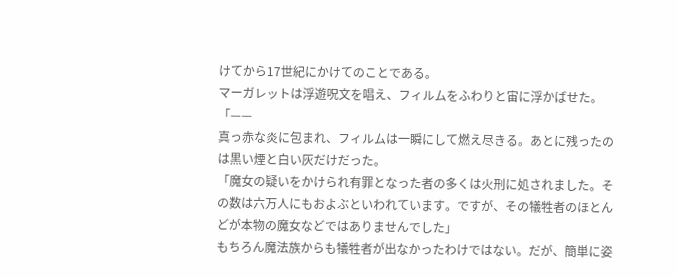けてから17世紀にかけてのことである。
マーガレットは浮遊呪文を唱え、フィルムをふわりと宙に浮かばせた。
「——
真っ赤な炎に包まれ、フィルムは一瞬にして燃え尽きる。あとに残ったのは黒い煙と白い灰だけだった。
「魔女の疑いをかけられ有罪となった者の多くは火刑に処されました。その数は六万人にもおよぶといわれています。ですが、その犠牲者のほとんどが本物の魔女などではありませんでした」
もちろん魔法族からも犠牲者が出なかったわけではない。だが、簡単に姿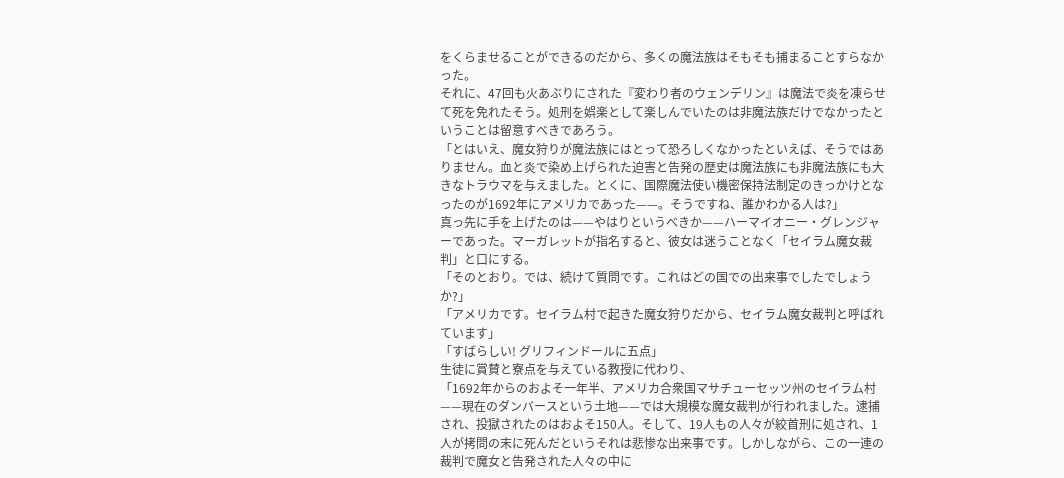をくらませることができるのだから、多くの魔法族はそもそも捕まることすらなかった。
それに、47回も火あぶりにされた『変わり者のウェンデリン』は魔法で炎を凍らせて死を免れたそう。処刑を娯楽として楽しんでいたのは非魔法族だけでなかったということは留意すべきであろう。
「とはいえ、魔女狩りが魔法族にはとって恐ろしくなかったといえば、そうではありません。血と炎で染め上げられた迫害と告発の歴史は魔法族にも非魔法族にも大きなトラウマを与えました。とくに、国際魔法使い機密保持法制定のきっかけとなったのが1692年にアメリカであった——。そうですね、誰かわかる人は?」
真っ先に手を上げたのは——やはりというべきか——ハーマイオニー・グレンジャーであった。マーガレットが指名すると、彼女は迷うことなく「セイラム魔女裁判」と口にする。
「そのとおり。では、続けて質問です。これはどの国での出来事でしたでしょうか?」
「アメリカです。セイラム村で起きた魔女狩りだから、セイラム魔女裁判と呼ばれています」
「すばらしい! グリフィンドールに五点」
生徒に賞賛と寮点を与えている教授に代わり、
「1692年からのおよそ一年半、アメリカ合衆国マサチューセッツ州のセイラム村——現在のダンバースという土地——では大規模な魔女裁判が行われました。逮捕され、投獄されたのはおよそ150人。そして、19人もの人々が絞首刑に処され、1人が拷問の末に死んだというそれは悲惨な出来事です。しかしながら、この一連の裁判で魔女と告発された人々の中に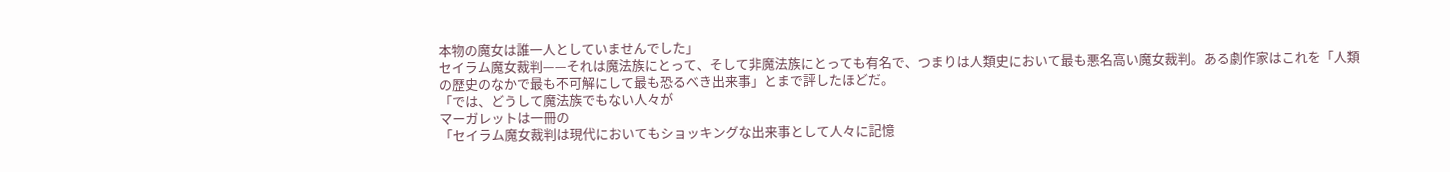本物の魔女は誰一人としていませんでした」
セイラム魔女裁判——それは魔法族にとって、そして非魔法族にとっても有名で、つまりは人類史において最も悪名高い魔女裁判。ある劇作家はこれを「人類の歴史のなかで最も不可解にして最も恐るべき出来事」とまで評したほどだ。
「では、どうして魔法族でもない人々が
マーガレットは一冊の
「セイラム魔女裁判は現代においてもショッキングな出来事として人々に記憶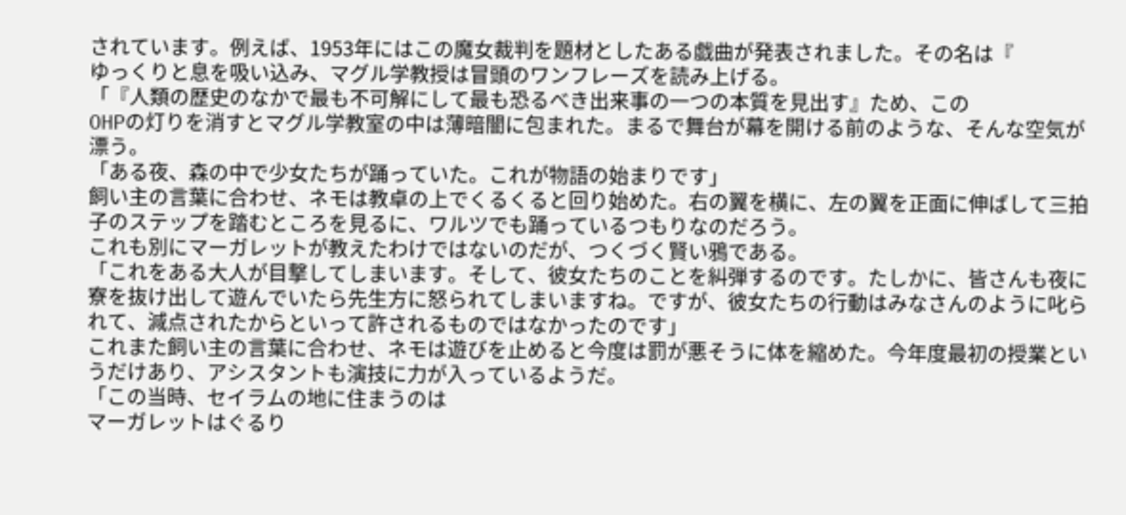されています。例えば、1953年にはこの魔女裁判を題材としたある戯曲が発表されました。その名は『
ゆっくりと息を吸い込み、マグル学教授は冒頭のワンフレーズを読み上げる。
「『人類の歴史のなかで最も不可解にして最も恐るべき出来事の一つの本質を見出す』ため、この
OHPの灯りを消すとマグル学教室の中は薄暗闇に包まれた。まるで舞台が幕を開ける前のような、そんな空気が漂う。
「ある夜、森の中で少女たちが踊っていた。これが物語の始まりです」
飼い主の言葉に合わせ、ネモは教卓の上でくるくると回り始めた。右の翼を横に、左の翼を正面に伸ばして三拍子のステップを踏むところを見るに、ワルツでも踊っているつもりなのだろう。
これも別にマーガレットが教えたわけではないのだが、つくづく賢い鴉である。
「これをある大人が目撃してしまいます。そして、彼女たちのことを糾弾するのです。たしかに、皆さんも夜に寮を抜け出して遊んでいたら先生方に怒られてしまいますね。ですが、彼女たちの行動はみなさんのように叱られて、減点されたからといって許されるものではなかったのです」
これまた飼い主の言葉に合わせ、ネモは遊びを止めると今度は罰が悪そうに体を縮めた。今年度最初の授業というだけあり、アシスタントも演技に力が入っているようだ。
「この当時、セイラムの地に住まうのは
マーガレットはぐるり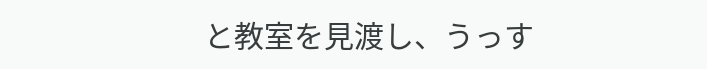と教室を見渡し、うっす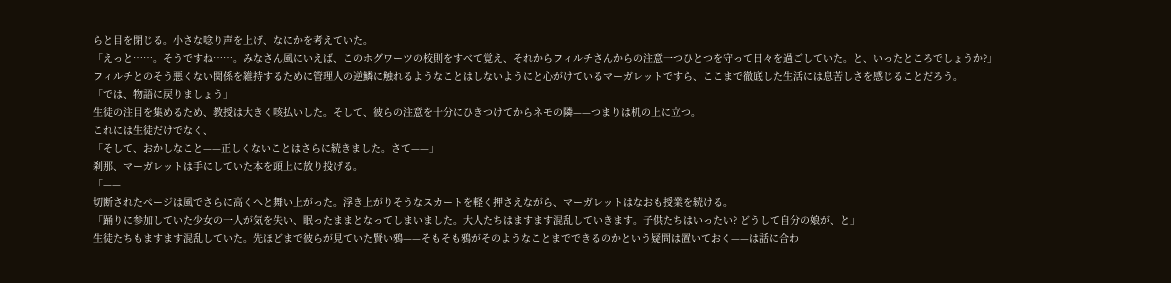らと目を閉じる。小さな唸り声を上げ、なにかを考えていた。
「えっと……。そうですね……。みなさん風にいえば、このホグワーツの校則をすべて覚え、それからフィルチさんからの注意一つひとつを守って日々を過ごしていた。と、いったところでしょうか?」
フィルチとのそう悪くない関係を維持するために管理人の逆鱗に触れるようなことはしないようにと心がけているマーガレットですら、ここまで徹底した生活には息苦しさを感じることだろう。
「では、物語に戻りましょう」
生徒の注目を集めるため、教授は大きく咳払いした。そして、彼らの注意を十分にひきつけてからネモの隣——つまりは机の上に立つ。
これには生徒だけでなく、
「そして、おかしなこと——正しくないことはさらに続きました。さて——」
刹那、マーガレットは手にしていた本を頭上に放り投げる。
「——
切断されたページは風でさらに高くへと舞い上がった。浮き上がりそうなスカートを軽く押さえながら、マーガレットはなおも授業を続ける。
「踊りに参加していた少女の一人が気を失い、眠ったままとなってしまいました。大人たちはますます混乱していきます。子供たちはいったい? どうして自分の娘が、と」
生徒たちもますます混乱していた。先ほどまで彼らが見ていた賢い鴉——そもそも鴉がそのようなことまでできるのかという疑問は置いておく——は話に合わ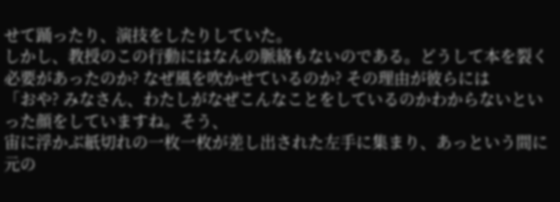せて踊ったり、演技をしたりしていた。
しかし、教授のこの行動にはなんの脈絡もないのである。どうして本を裂く必要があったのか? なぜ風を吹かせているのか? その理由が彼らには
「おや? みなさん、わたしがなぜこんなことをしているのかわからないといった顔をしていますね。そう、
宙に浮かぶ紙切れの一枚一枚が差し出された左手に集まり、あっという間に元の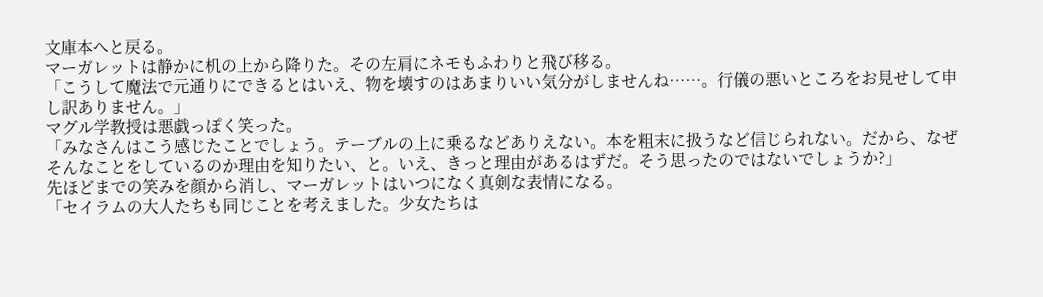文庫本へと戻る。
マーガレットは静かに机の上から降りた。その左肩にネモもふわりと飛び移る。
「こうして魔法で元通りにできるとはいえ、物を壊すのはあまりいい気分がしませんね……。行儀の悪いところをお見せして申し訳ありません。」
マグル学教授は悪戯っぽく笑った。
「みなさんはこう感じたことでしょう。テーブルの上に乗るなどありえない。本を粗末に扱うなど信じられない。だから、なぜそんなことをしているのか理由を知りたい、と。いえ、きっと理由があるはずだ。そう思ったのではないでしょうか?」
先ほどまでの笑みを顔から消し、マーガレットはいつになく真剣な表情になる。
「セイラムの大人たちも同じことを考えました。少女たちは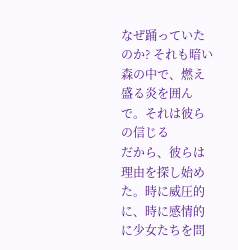なぜ踊っていたのか? それも暗い森の中で、燃え盛る炎を囲んで。それは彼らの信じる
だから、彼らは理由を探し始めた。時に威圧的に、時に感情的に少女たちを問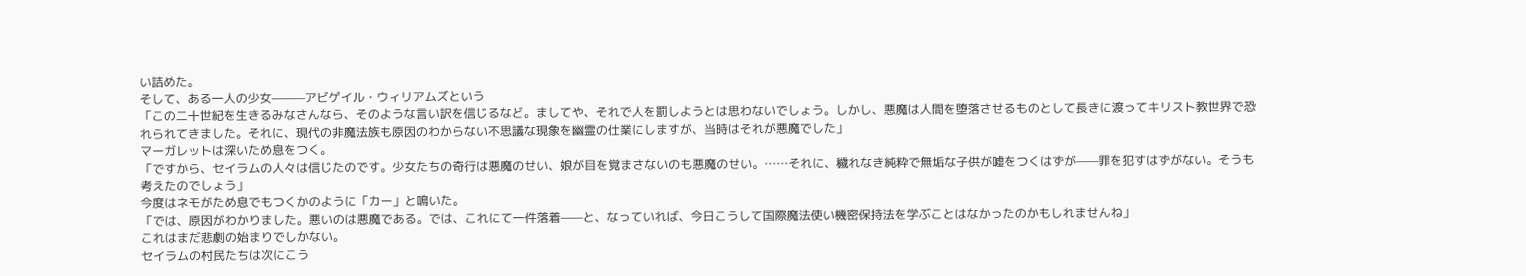い詰めた。
そして、ある一人の少女———アビゲイル・ウィリアムズという
「この二十世紀を生きるみなさんなら、そのような言い訳を信じるなど。ましてや、それで人を罰しようとは思わないでしょう。しかし、悪魔は人間を堕落させるものとして長きに渡ってキリスト教世界で恐れられてきました。それに、現代の非魔法族も原因のわからない不思議な現象を幽霊の仕業にしますが、当時はそれが悪魔でした」
マーガレットは深いため息をつく。
「ですから、セイラムの人々は信じたのです。少女たちの奇行は悪魔のせい、娘が目を覚まさないのも悪魔のせい。……それに、穢れなき純粋で無垢な子供が嘘をつくはずが——罪を犯すはずがない。そうも考えたのでしょう」
今度はネモがため息でもつくかのように「カー」と鳴いた。
「では、原因がわかりました。悪いのは悪魔である。では、これにて一件落着——と、なっていれば、今日こうして国際魔法使い機密保持法を学ぶことはなかったのかもしれませんね」
これはまだ悲劇の始まりでしかない。
セイラムの村民たちは次にこう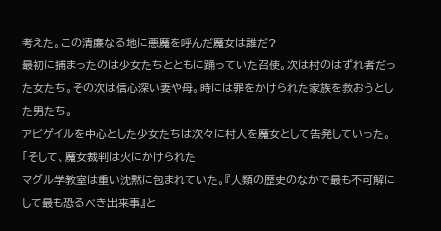考えた。この清廉なる地に悪魔を呼んだ魔女は誰だ?
最初に捕まったのは少女たちとともに踊っていた召使。次は村のはずれ者だった女たち。その次は信心深い妻や母。時には罪をかけられた家族を救おうとした男たち。
アビゲイルを中心とした少女たちは次々に村人を魔女として告発していった。
「そして、魔女裁判は火にかけられた
マグル学教室は重い沈黙に包まれていた。『人類の歴史のなかで最も不可解にして最も恐るべき出来事』と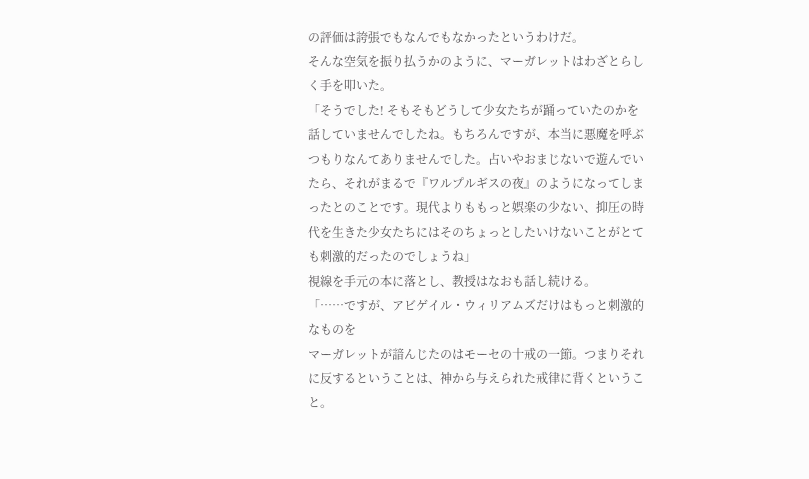の評価は誇張でもなんでもなかったというわけだ。
そんな空気を振り払うかのように、マーガレットはわざとらしく手を叩いた。
「そうでした! そもそもどうして少女たちが踊っていたのかを話していませんでしたね。もちろんですが、本当に悪魔を呼ぶつもりなんてありませんでした。占いやおまじないで遊んでいたら、それがまるで『ワルプルギスの夜』のようになってしまったとのことです。現代よりももっと娯楽の少ない、抑圧の時代を生きた少女たちにはそのちょっとしたいけないことがとても刺激的だったのでしょうね」
視線を手元の本に落とし、教授はなおも話し続ける。
「……ですが、アビゲイル・ウィリアムズだけはもっと刺激的なものを
マーガレットが諳んじたのはモーセの十戒の一節。つまりそれに反するということは、神から与えられた戒律に背くということ。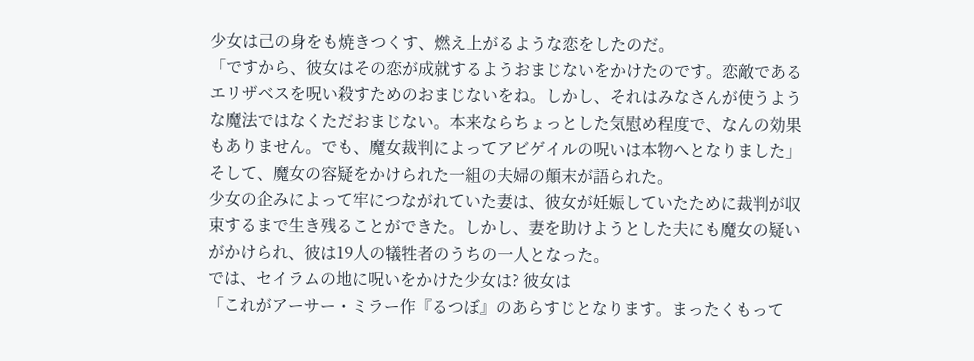少女は己の身をも焼きつくす、燃え上がるような恋をしたのだ。
「ですから、彼女はその恋が成就するようおまじないをかけたのです。恋敵であるエリザベスを呪い殺すためのおまじないをね。しかし、それはみなさんが使うような魔法ではなくただおまじない。本来ならちょっとした気慰め程度で、なんの効果もありません。でも、魔女裁判によってアビゲイルの呪いは本物へとなりました」
そして、魔女の容疑をかけられた一組の夫婦の顛末が語られた。
少女の企みによって牢につながれていた妻は、彼女が妊娠していたために裁判が収束するまで生き残ることができた。しかし、妻を助けようとした夫にも魔女の疑いがかけられ、彼は19人の犠牲者のうちの一人となった。
では、セイラムの地に呪いをかけた少女は? 彼女は
「これがアーサー・ミラー作『るつぼ』のあらすじとなります。まったくもって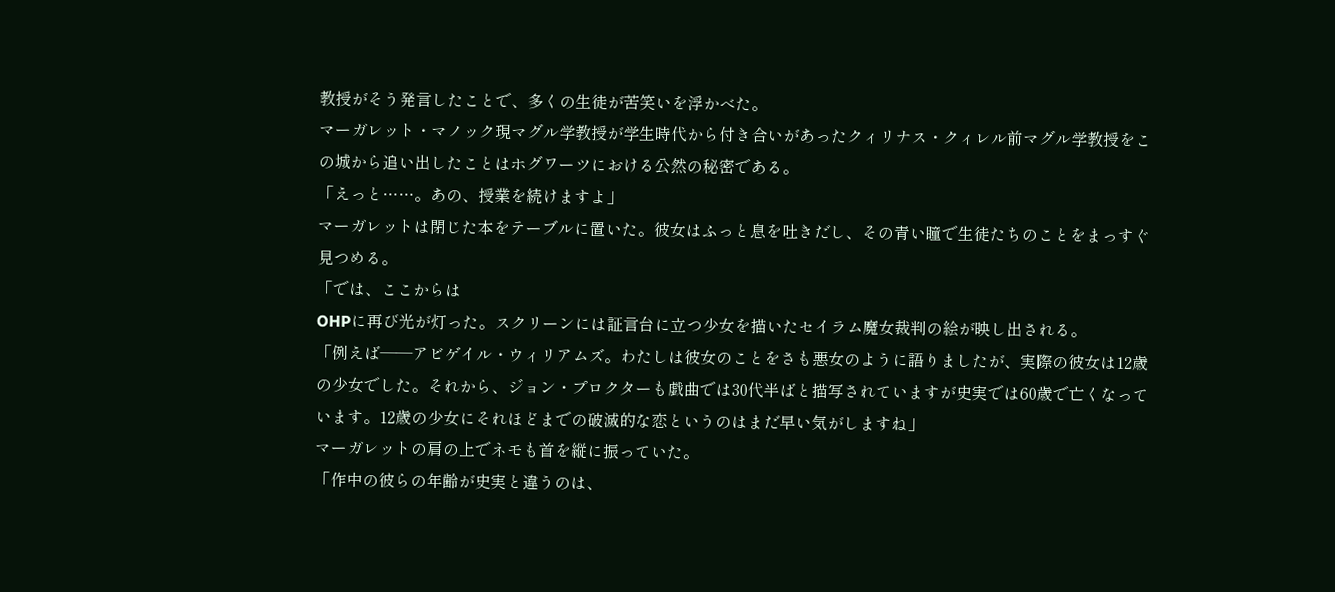教授がそう発言したことで、多くの生徒が苦笑いを浮かべた。
マーガレット・マノック現マグル学教授が学生時代から付き合いがあったクィリナス・クィレル前マグル学教授をこの城から追い出したことはホグワーツにおける公然の秘密である。
「えっと……。あの、授業を続けますよ」
マーガレットは閉じた本をテーブルに置いた。彼女はふっと息を吐きだし、その青い瞳で生徒たちのことをまっすぐ見つめる。
「では、ここからは
OHPに再び光が灯った。スクリーンには証言台に立つ少女を描いたセイラム魔女裁判の絵が映し出される。
「例えば——アビゲイル・ウィリアムズ。わたしは彼女のことをさも悪女のように語りましたが、実際の彼女は12歳の少女でした。それから、ジョン・プロクターも戯曲では30代半ばと描写されていますが史実では60歳で亡くなっています。12歳の少女にそれほどまでの破滅的な恋というのはまだ早い気がしますね」
マーガレットの肩の上でネモも首を縦に振っていた。
「作中の彼らの年齢が史実と違うのは、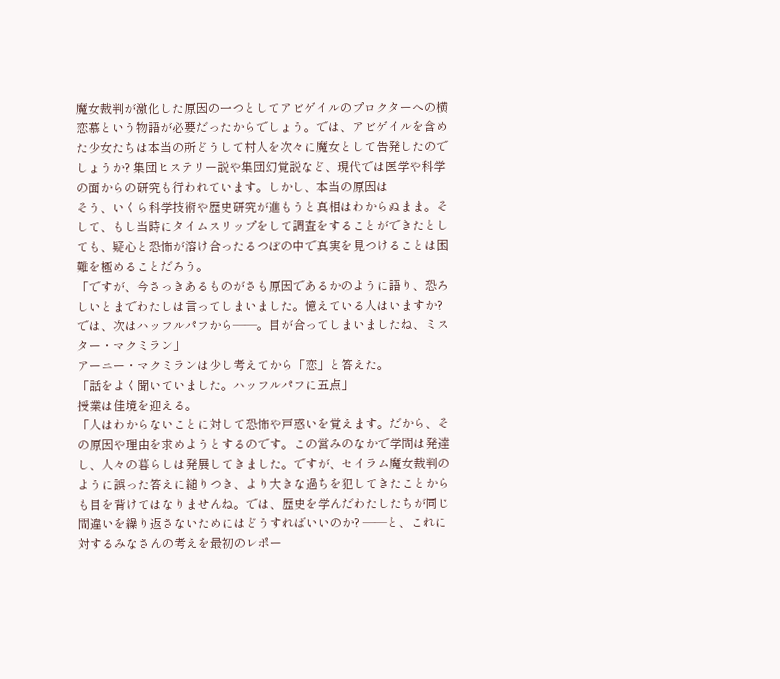魔女裁判が激化した原因の一つとしてアビゲイルのプロクターへの横恋慕という物語が必要だったからでしょう。では、アビゲイルを含めた少女たちは本当の所どうして村人を次々に魔女として告発したのでしょうか? 集団ヒステリー説や集団幻覚説など、現代では医学や科学の面からの研究も行われています。しかし、本当の原因は
そう、いくら科学技術や歴史研究が進もうと真相はわからぬまま。そして、もし当時にタイムスリップをして調査をすることができたとしても、疑心と恐怖が溶け合ったるつぼの中で真実を見つけることは困難を極めることだろう。
「ですが、今さっきあるものがさも原因であるかのように語り、恐ろしいとまでわたしは言ってしまいました。憶えている人はいますか? では、次はハッフルパフから——。目が合ってしまいましたね、ミスター・マクミラン」
アーニー・マクミランは少し考えてから「恋」と答えた。
「話をよく聞いていました。ハッフルパフに五点」
授業は佳境を迎える。
「人はわからないことに対して恐怖や戸惑いを覚えます。だから、その原因や理由を求めようとするのです。この営みのなかで学問は発達し、人々の暮らしは発展してきました。ですが、セイラム魔女裁判のように誤った答えに縋りつき、より大きな過ちを犯してきたことからも目を背けてはなりませんね。では、歴史を学んだわたしたちが同じ間違いを繰り返さないためにはどうすればいいのか? ——と、これに対するみなさんの考えを最初のレポー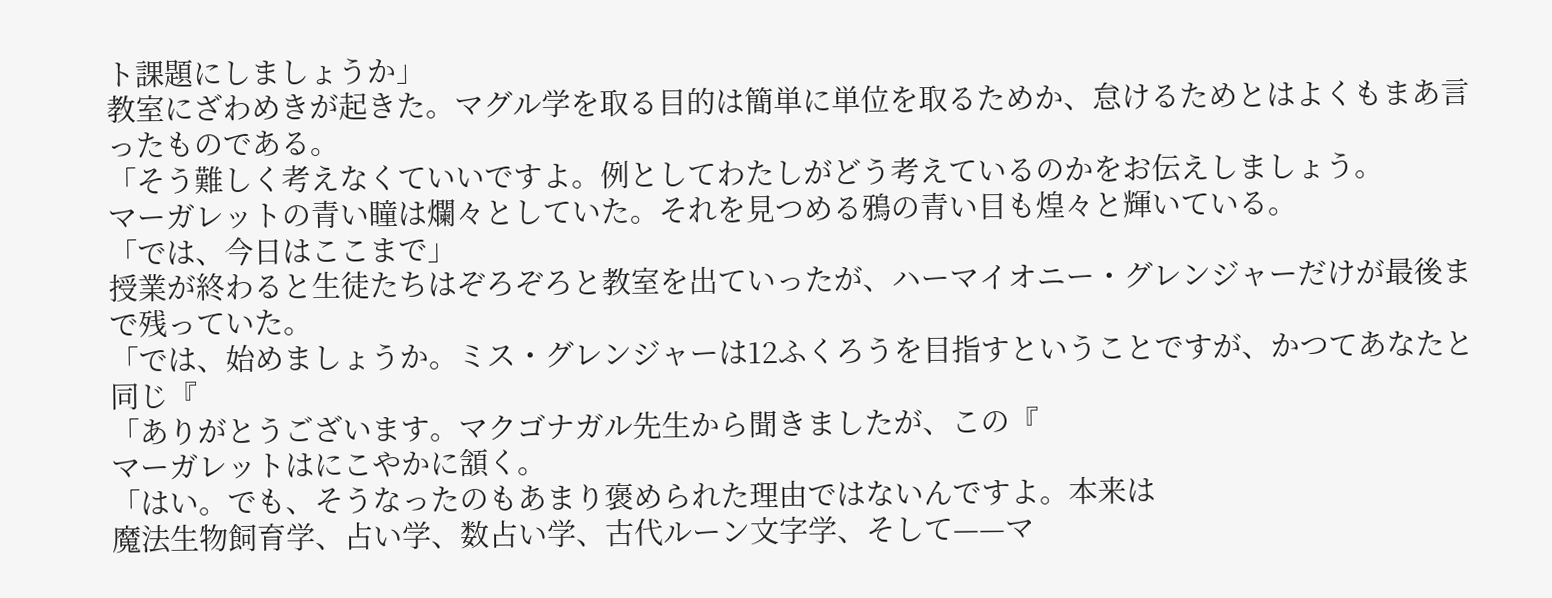ト課題にしましょうか」
教室にざわめきが起きた。マグル学を取る目的は簡単に単位を取るためか、怠けるためとはよくもまあ言ったものである。
「そう難しく考えなくていいですよ。例としてわたしがどう考えているのかをお伝えしましょう。
マーガレットの青い瞳は爛々としていた。それを見つめる鴉の青い目も煌々と輝いている。
「では、今日はここまで」
授業が終わると生徒たちはぞろぞろと教室を出ていったが、ハーマイオニー・グレンジャーだけが最後まで残っていた。
「では、始めましょうか。ミス・グレンジャーは12ふくろうを目指すということですが、かつてあなたと同じ『
「ありがとうございます。マクゴナガル先生から聞きましたが、この『
マーガレットはにこやかに頷く。
「はい。でも、そうなったのもあまり褒められた理由ではないんですよ。本来は
魔法生物飼育学、占い学、数占い学、古代ルーン文字学、そして——マ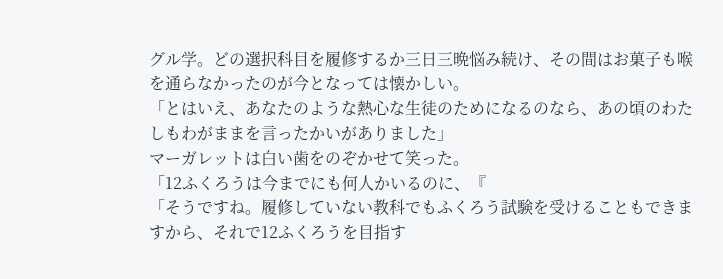グル学。どの選択科目を履修するか三日三晩悩み続け、その間はお菓子も喉を通らなかったのが今となっては懐かしい。
「とはいえ、あなたのような熱心な生徒のためになるのなら、あの頃のわたしもわがままを言ったかいがありました」
マーガレットは白い歯をのぞかせて笑った。
「12ふくろうは今までにも何人かいるのに、『
「そうですね。履修していない教科でもふくろう試験を受けることもできますから、それで12ふくろうを目指す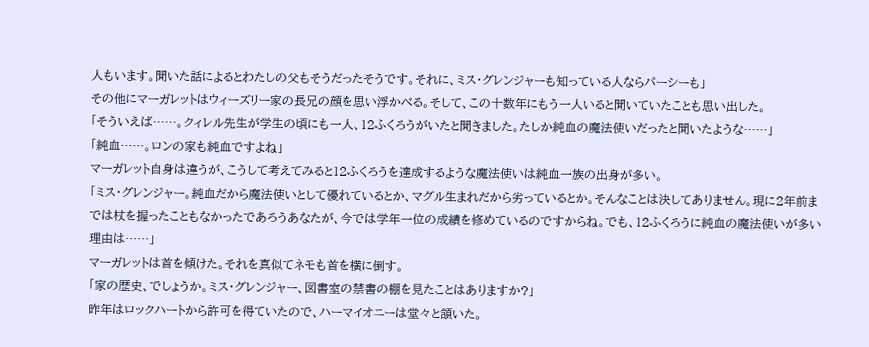人もいます。聞いた話によるとわたしの父もそうだったそうです。それに、ミス・グレンジャーも知っている人ならパーシーも」
その他にマーガレットはウィーズリー家の長兄の顔を思い浮かべる。そして、この十数年にもう一人いると聞いていたことも思い出した。
「そういえば……。クィレル先生が学生の頃にも一人、12ふくろうがいたと聞きました。たしか純血の魔法使いだったと聞いたような……」
「純血……。ロンの家も純血ですよね」
マーガレット自身は違うが、こうして考えてみると12ふくろうを達成するような魔法使いは純血一族の出身が多い。
「ミス・グレンジャー。純血だから魔法使いとして優れているとか、マグル生まれだから劣っているとか。そんなことは決してありません。現に2年前までは杖を握ったこともなかったであろうあなたが、今では学年一位の成績を修めているのですからね。でも、12ふくろうに純血の魔法使いが多い理由は……」
マーガレットは首を傾けた。それを真似てネモも首を横に倒す。
「家の歴史、でしょうか。ミス・グレンジャー、図書室の禁書の棚を見たことはありますか?」
昨年はロックハートから許可を得ていたので、ハーマイオニーは堂々と頷いた。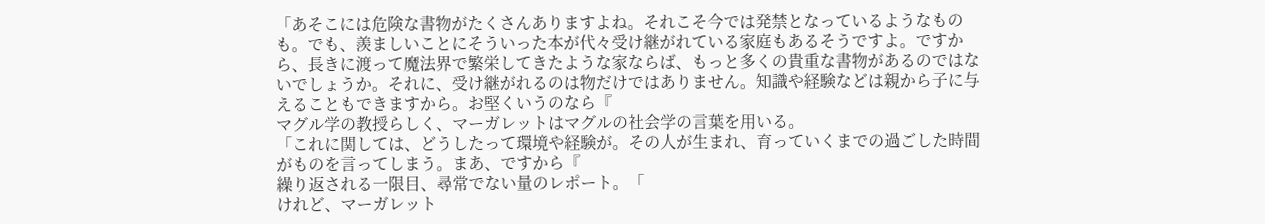「あそこには危険な書物がたくさんありますよね。それこそ今では発禁となっているようなものも。でも、羨ましいことにそういった本が代々受け継がれている家庭もあるそうですよ。ですから、長きに渡って魔法界で繁栄してきたような家ならば、もっと多くの貴重な書物があるのではないでしょうか。それに、受け継がれるのは物だけではありません。知識や経験などは親から子に与えることもできますから。お堅くいうのなら『
マグル学の教授らしく、マーガレットはマグルの社会学の言葉を用いる。
「これに関しては、どうしたって環境や経験が。その人が生まれ、育っていくまでの過ごした時間がものを言ってしまう。まあ、ですから『
繰り返される一限目、尋常でない量のレポート。「
けれど、マーガレット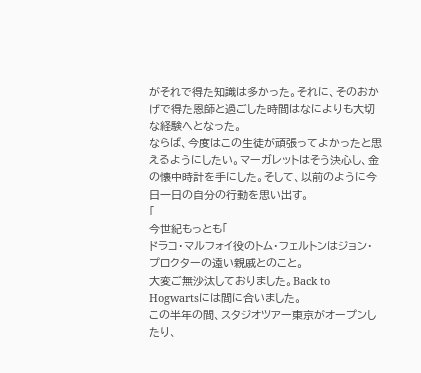がそれで得た知識は多かった。それに、そのおかげで得た恩師と過ごした時間はなによりも大切な経験へとなった。
ならば、今度はこの生徒が頑張ってよかったと思えるようにしたい。マーガレットはそう決心し、金の懐中時計を手にした。そして、以前のように今日一日の自分の行動を思い出す。
「
今世紀もっとも「
ドラコ・マルフォイ役のトム・フェルトンはジョン・プロクターの遠い親戚とのこと。
大変ご無沙汰しておりました。Back to Hogwartsには間に合いました。
この半年の間、スタジオツアー東京がオープンしたり、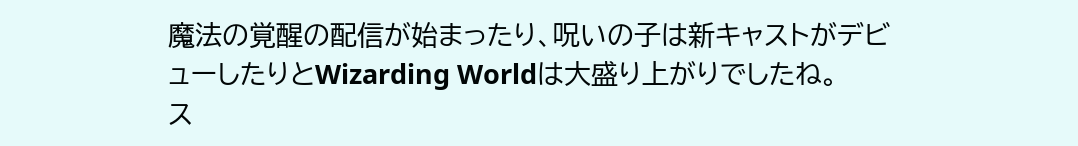魔法の覚醒の配信が始まったり、呪いの子は新キャストがデビューしたりとWizarding Worldは大盛り上がりでしたね。
ス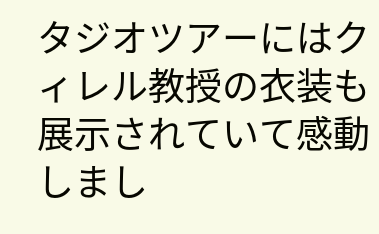タジオツアーにはクィレル教授の衣装も展示されていて感動しまし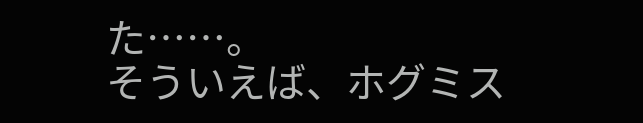た……。
そういえば、ホグミス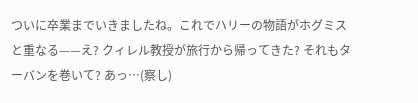ついに卒業までいきましたね。これでハリーの物語がホグミスと重なる——え? クィレル教授が旅行から帰ってきた? それもターバンを巻いて? あっ…(察し)